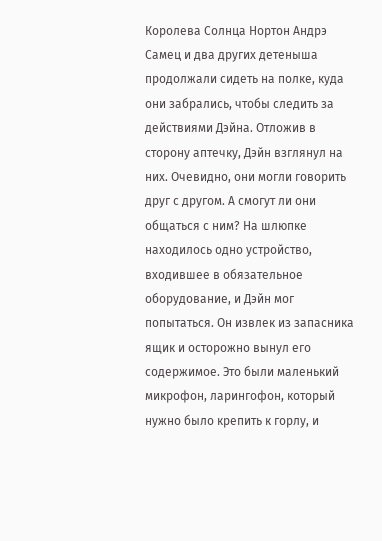Королева Солнца Нортон Андрэ
Самец и два других детеныша продолжали сидеть на полке, куда они забрались, чтобы следить за действиями Дэйна. Отложив в сторону аптечку, Дэйн взглянул на них. Очевидно, они могли говорить друг с другом. А смогут ли они общаться с ним? На шлюпке находилось одно устройство, входившее в обязательное оборудование, и Дэйн мог попытаться. Он извлек из запасника ящик и осторожно вынул его содержимое. Это были маленький микрофон, ларингофон, который нужно было крепить к горлу, и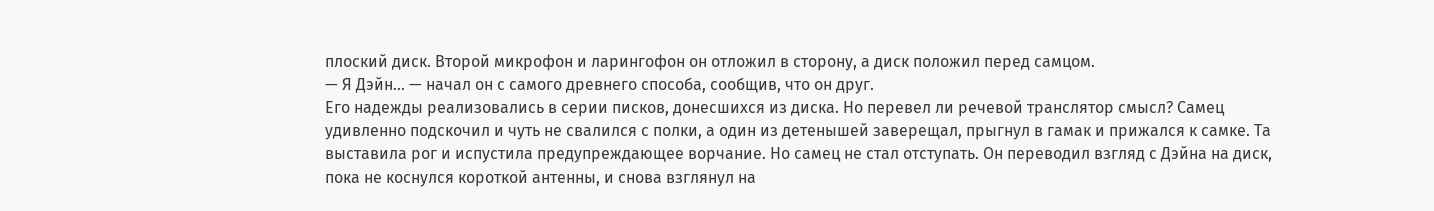плоский диск. Второй микрофон и ларингофон он отложил в сторону, а диск положил перед самцом.
— Я Дэйн… — начал он с самого древнего способа, сообщив, что он друг.
Его надежды реализовались в серии писков, донесшихся из диска. Но перевел ли речевой транслятор смысл? Самец удивленно подскочил и чуть не свалился с полки, а один из детенышей заверещал, прыгнул в гамак и прижался к самке. Та выставила рог и испустила предупреждающее ворчание. Но самец не стал отступать. Он переводил взгляд с Дэйна на диск, пока не коснулся короткой антенны, и снова взглянул на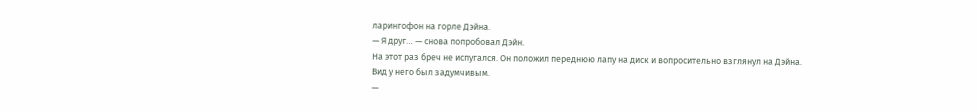ларингофон на горле Дэйна.
— Я друг… — снова попробовал Дэйн.
На этот раз бреч не испугался. Он положил переднюю лапу на диск и вопросительно взглянул на Дэйна. Вид у него был задумчивым.
—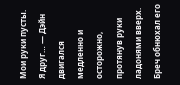Мои руки пусты. Я друг… — Дэйн двигался медленно и осторожно, протянув руки ладонями вверх.
Бреч обнюхал его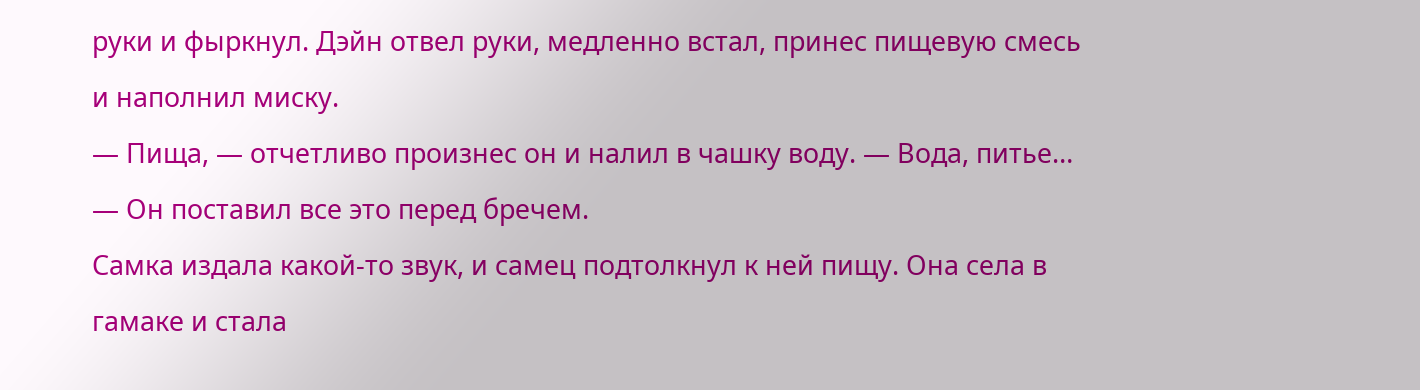руки и фыркнул. Дэйн отвел руки, медленно встал, принес пищевую смесь и наполнил миску.
— Пища, — отчетливо произнес он и налил в чашку воду. — Вода, питье… — Он поставил все это перед бречем.
Самка издала какой-то звук, и самец подтолкнул к ней пищу. Она села в гамаке и стала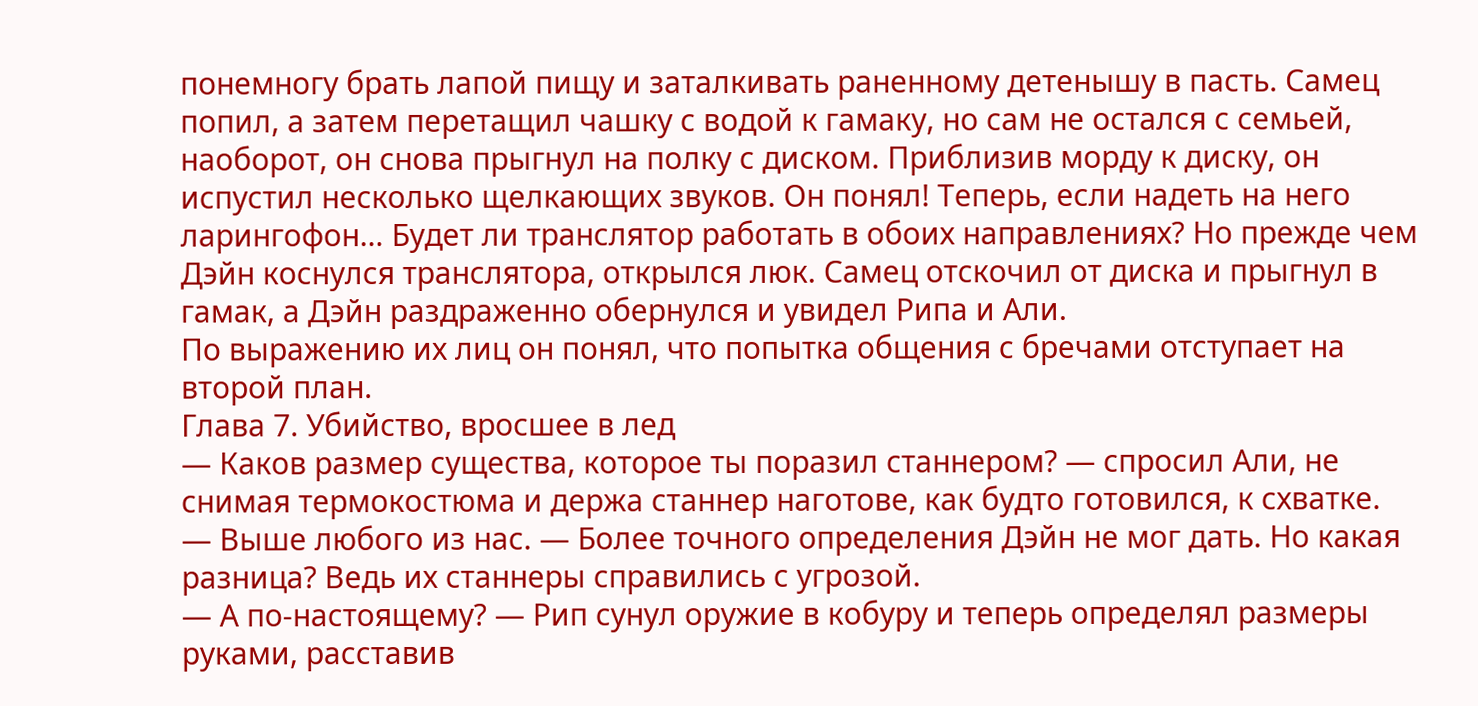понемногу брать лапой пищу и заталкивать раненному детенышу в пасть. Самец попил, а затем перетащил чашку с водой к гамаку, но сам не остался с семьей, наоборот, он снова прыгнул на полку с диском. Приблизив морду к диску, он испустил несколько щелкающих звуков. Он понял! Теперь, если надеть на него ларингофон… Будет ли транслятор работать в обоих направлениях? Но прежде чем Дэйн коснулся транслятора, открылся люк. Самец отскочил от диска и прыгнул в гамак, а Дэйн раздраженно обернулся и увидел Рипа и Али.
По выражению их лиц он понял, что попытка общения с бречами отступает на второй план.
Глава 7. Убийство, вросшее в лед
— Каков размер существа, которое ты поразил станнером? — спросил Али, не снимая термокостюма и держа станнер наготове, как будто готовился, к схватке.
— Выше любого из нас. — Более точного определения Дэйн не мог дать. Но какая разница? Ведь их станнеры справились с угрозой.
— А по-настоящему? — Рип сунул оружие в кобуру и теперь определял размеры руками, расставив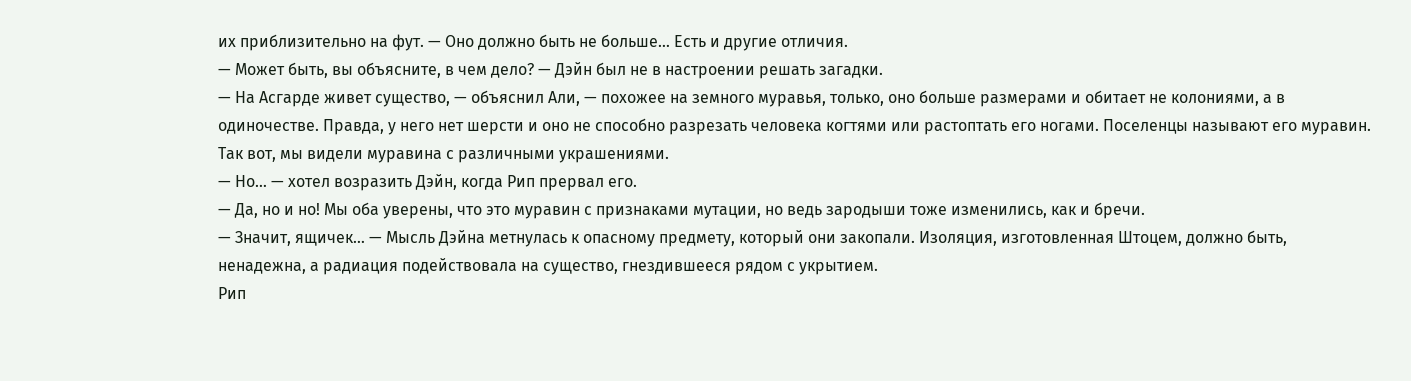их приблизительно на фут. — Оно должно быть не больше… Есть и другие отличия.
— Может быть, вы объясните, в чем дело? — Дэйн был не в настроении решать загадки.
— На Асгарде живет существо, — объяснил Али, — похожее на земного муравья, только, оно больше размерами и обитает не колониями, а в одиночестве. Правда, у него нет шерсти и оно не способно разрезать человека когтями или растоптать его ногами. Поселенцы называют его муравин. Так вот, мы видели муравина с различными украшениями.
— Но… — хотел возразить Дэйн, когда Рип прервал его.
— Да, но и но! Мы оба уверены, что это муравин с признаками мутации, но ведь зародыши тоже изменились, как и бречи.
— Значит, ящичек… — Мысль Дэйна метнулась к опасному предмету, который они закопали. Изоляция, изготовленная Штоцем, должно быть, ненадежна, а радиация подействовала на существо, гнездившееся рядом с укрытием.
Рип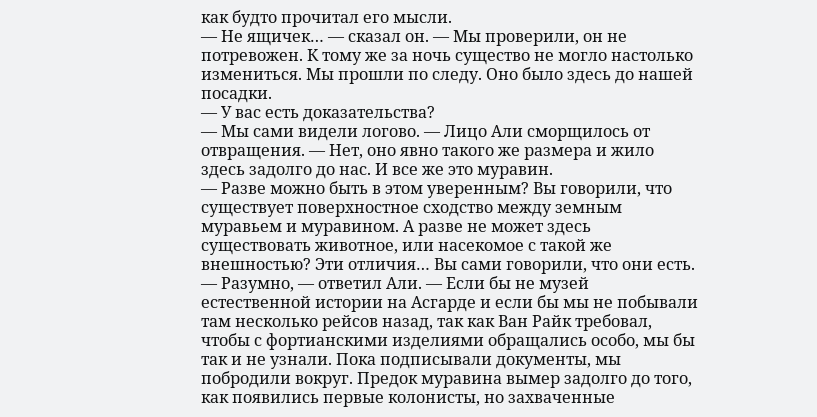как будто прочитал его мысли.
— Не ящичек… — сказал он. — Мы проверили, он не потревожен. К тому же за ночь существо не могло настолько измениться. Мы прошли по следу. Оно было здесь до нашей посадки.
— У вас есть доказательства?
— Мы сами видели логово. — Лицо Али сморщилось от отвращения. — Нет, оно явно такого же размера и жило здесь задолго до нас. И все же это муравин.
— Разве можно быть в этом уверенным? Вы говорили, что существует поверхностное сходство между земным муравьем и муравином. А разве не может здесь существовать животное, или насекомое с такой же внешностью? Эти отличия… Вы сами говорили, что они есть.
— Разумно, — ответил Али. — Если бы не музей естественной истории на Асгарде и если бы мы не побывали там несколько рейсов назад, так как Ван Райк требовал, чтобы с фортианскими изделиями обращались особо, мы бы так и не узнали. Пока подписывали документы, мы побродили вокруг. Предок муравина вымер задолго до того, как появились первые колонисты, но захваченные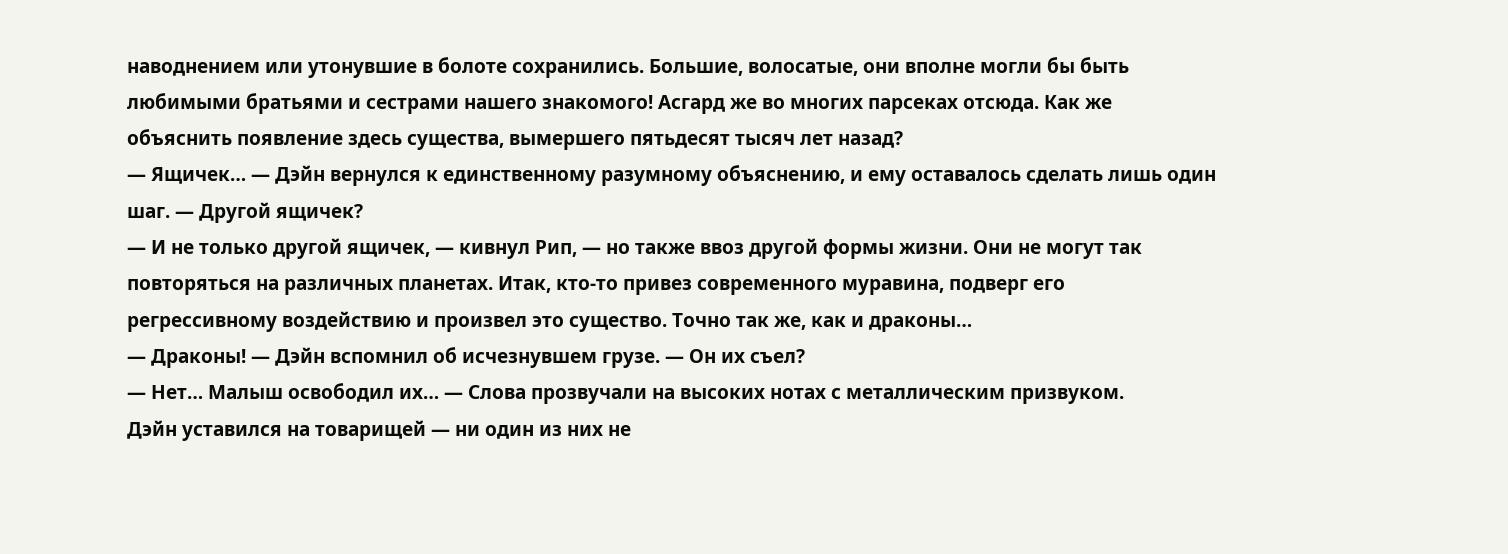наводнением или утонувшие в болоте сохранились. Большие, волосатые, они вполне могли бы быть любимыми братьями и сестрами нашего знакомого! Асгард же во многих парсеках отсюда. Как же объяснить появление здесь существа, вымершего пятьдесят тысяч лет назад?
— Ящичек… — Дэйн вернулся к единственному разумному объяснению, и ему оставалось сделать лишь один шаг. — Другой ящичек?
— И не только другой ящичек, — кивнул Рип, — но также ввоз другой формы жизни. Они не могут так повторяться на различных планетах. Итак, кто-то привез современного муравина, подверг его регрессивному воздействию и произвел это существо. Точно так же, как и драконы…
— Драконы! — Дэйн вспомнил об исчезнувшем грузе. — Он их съел?
— Нет… Малыш освободил их… — Слова прозвучали на высоких нотах с металлическим призвуком.
Дэйн уставился на товарищей — ни один из них не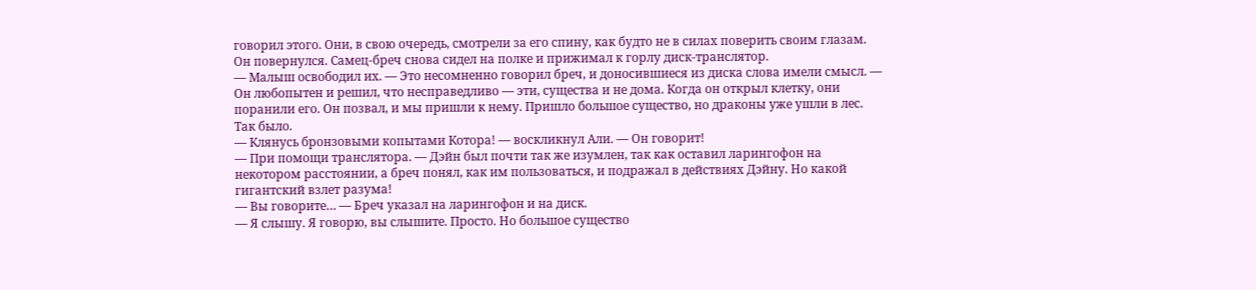говорил этого. Они, в свою очередь, смотрели за его спину, как будто не в силах поверить своим глазам. Он повернулся. Самец-бреч снова сидел на полке и прижимал к горлу диск-транслятор.
— Малыш освободил их. — Это несомненно говорил бреч, и доносившиеся из диска слова имели смысл. — Он любопытен и решил, что несправедливо — эти, существа и не дома. Когда он открыл клетку, они поранили его. Он позвал, и мы пришли к нему. Пришло большое существо, но драконы уже ушли в лес. Так было.
— Клянусь бронзовыми копытами Котора! — воскликнул Али. — Он говорит!
— При помощи транслятора. — Дэйн был почти так же изумлен, так как оставил ларингофон на некотором расстоянии, а бреч понял, как им пользоваться, и подражал в действиях Дэйну. Но какой гигантский взлет разума!
— Вы говорите… — Бреч указал на ларингофон и на диск.
— Я слышу. Я говорю, вы слышите. Просто. Но большое существо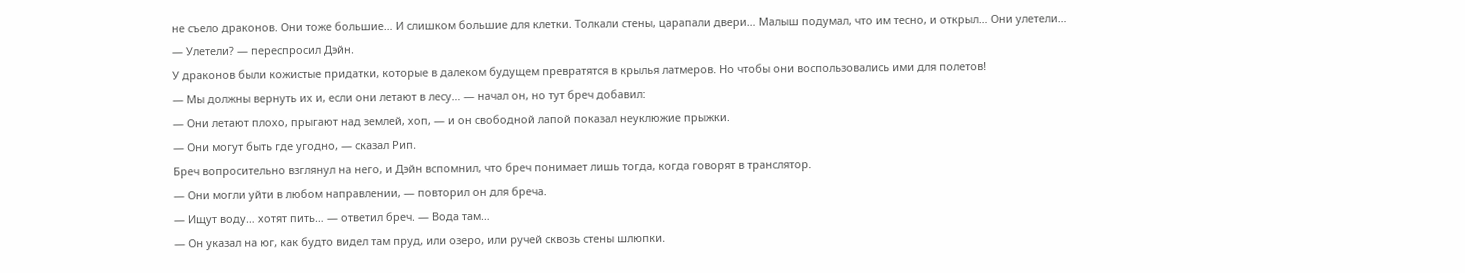не съело драконов. Они тоже большие… И слишком большие для клетки. Толкали стены, царапали двери… Малыш подумал, что им тесно, и открыл… Они улетели…
— Улетели? — переспросил Дэйн.
У драконов были кожистые придатки, которые в далеком будущем превратятся в крылья латмеров. Но чтобы они воспользовались ими для полетов!
— Мы должны вернуть их и, если они летают в лесу… — начал он, но тут бреч добавил:
— Они летают плохо, прыгают над землей, хоп, — и он свободной лапой показал неуклюжие прыжки.
— Они могут быть где угодно, — сказал Рип.
Бреч вопросительно взглянул на него, и Дэйн вспомнил, что бреч понимает лишь тогда, когда говорят в транслятор.
— Они могли уйти в любом направлении, — повторил он для бреча.
— Ищут воду… хотят пить… — ответил бреч. — Вода там…
— Он указал на юг, как будто видел там пруд, или озеро, или ручей сквозь стены шлюпки.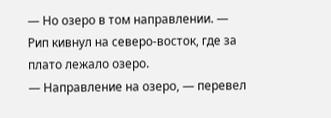— Но озеро в том направлении. — Рип кивнул на северо-восток, где за плато лежало озеро.
— Направление на озеро, — перевел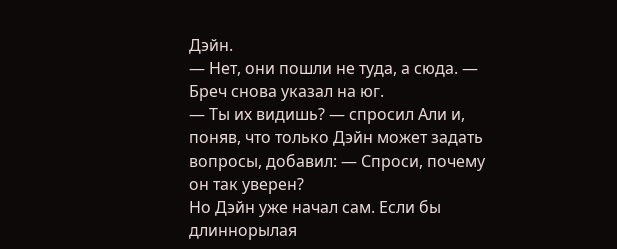Дэйн.
— Нет, они пошли не туда, а сюда. — Бреч снова указал на юг.
— Ты их видишь? — спросил Али и, поняв, что только Дэйн может задать вопросы, добавил: — Спроси, почему он так уверен?
Но Дэйн уже начал сам. Если бы длиннорылая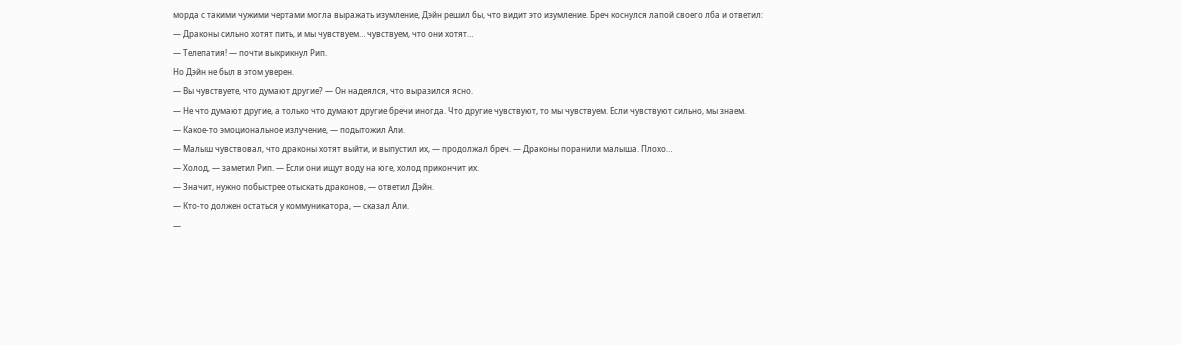морда с такими чужими чертами могла выражать изумление, Дэйн решил бы, что видит это изумление. Бреч коснулся лапой своего лба и ответил:
— Драконы сильно хотят пить, и мы чувствуем… чувствуем, что они хотят…
— Телепатия! — почти выкрикнул Рип.
Но Дэйн не был в этом уверен.
— Вы чувствуете, что думают другие? — Он надеялся, что выразился ясно.
— Не что думают другие, а только что думают другие бречи иногда. Что другие чувствуют, то мы чувствуем. Если чувствуют сильно, мы знаем.
— Какое-то эмоциональное излучение, — подытожил Али.
— Малыш чувствовал, что драконы хотят выйти, и выпустил их, — продолжал бреч. — Драконы поранили малыша. Плохо…
— Холод, — заметил Рип. — Если они ищут воду на юге, холод прикончит их.
— Значит, нужно побыстрее отыскать драконов, — ответил Дэйн.
— Кто-то должен остаться у коммуникатора, — сказал Али.
—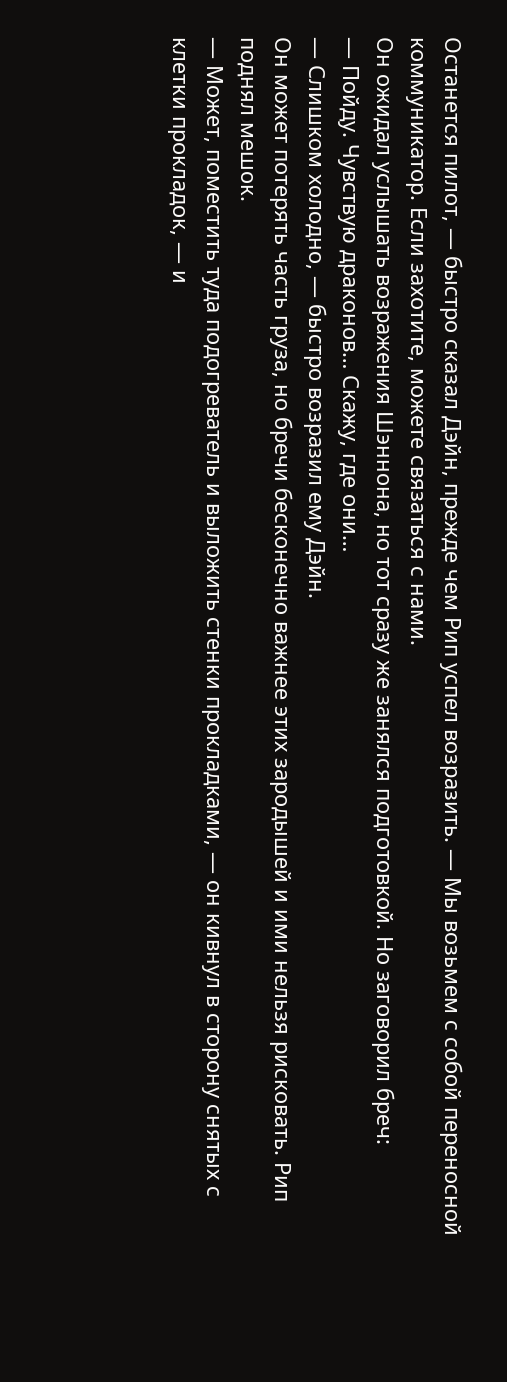Останется пилот, — быстро сказал Дэйн, прежде чем Рип успел возразить. — Мы возьмем с собой переносной коммуникатор. Если захотите, можете связаться с нами.
Он ожидал услышать возражения Шэннона, но тот сразу же занялся подготовкой. Но заговорил бреч:
— Пойду. Чувствую драконов… Скажу, где они…
— Слишком холодно, — быстро возразил ему Дэйн.
Он может потерять часть груза, но бречи бесконечно важнее этих зародышей и ими нельзя рисковать. Рип поднял мешок.
— Может, поместить туда подогреватель и выложить стенки прокладками, — он кивнул в сторону снятых с клетки прокладок, — и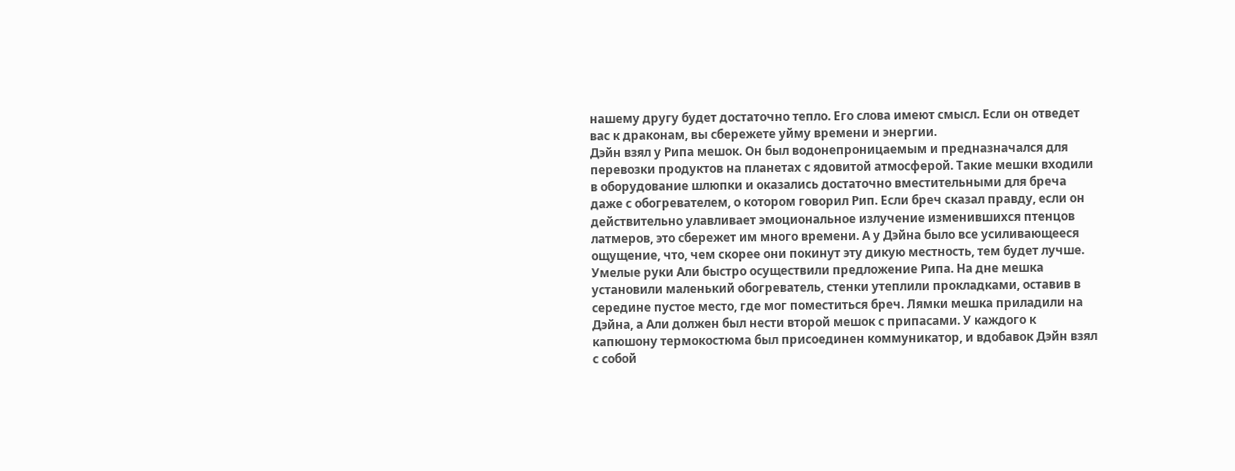нашему другу будет достаточно тепло. Его слова имеют смысл. Если он отведет вас к драконам, вы сбережете уйму времени и энергии.
Дэйн взял у Рипа мешок. Он был водонепроницаемым и предназначался для перевозки продуктов на планетах с ядовитой атмосферой. Такие мешки входили в оборудование шлюпки и оказались достаточно вместительными для бреча даже с обогревателем, о котором говорил Рип. Если бреч сказал правду, если он действительно улавливает эмоциональное излучение изменившихся птенцов латмеров, это сбережет им много времени. А у Дэйна было все усиливающееся ощущение, что, чем скорее они покинут эту дикую местность, тем будет лучше.
Умелые руки Али быстро осуществили предложение Рипа. На дне мешка установили маленький обогреватель, стенки утеплили прокладками, оставив в середине пустое место, где мог поместиться бреч. Лямки мешка приладили на Дэйна, а Али должен был нести второй мешок с припасами. У каждого к капюшону термокостюма был присоединен коммуникатор, и вдобавок Дэйн взял с собой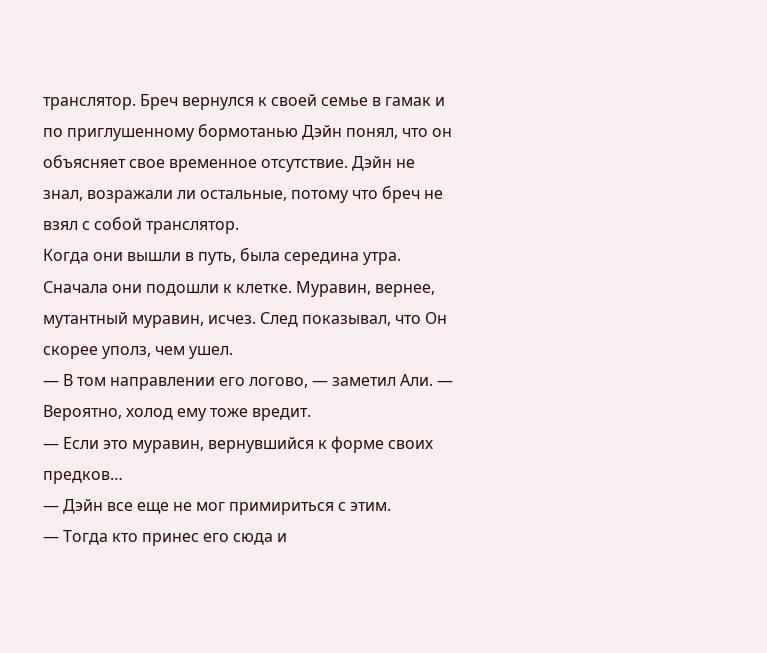транслятор. Бреч вернулся к своей семье в гамак и по приглушенному бормотанью Дэйн понял, что он объясняет свое временное отсутствие. Дэйн не знал, возражали ли остальные, потому что бреч не взял с собой транслятор.
Когда они вышли в путь, была середина утра. Сначала они подошли к клетке. Муравин, вернее, мутантный муравин, исчез. След показывал, что Он скорее уполз, чем ушел.
— В том направлении его логово, — заметил Али. — Вероятно, холод ему тоже вредит.
— Если это муравин, вернувшийся к форме своих предков…
— Дэйн все еще не мог примириться с этим.
— Тогда кто принес его сюда и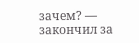зачем? — закончил за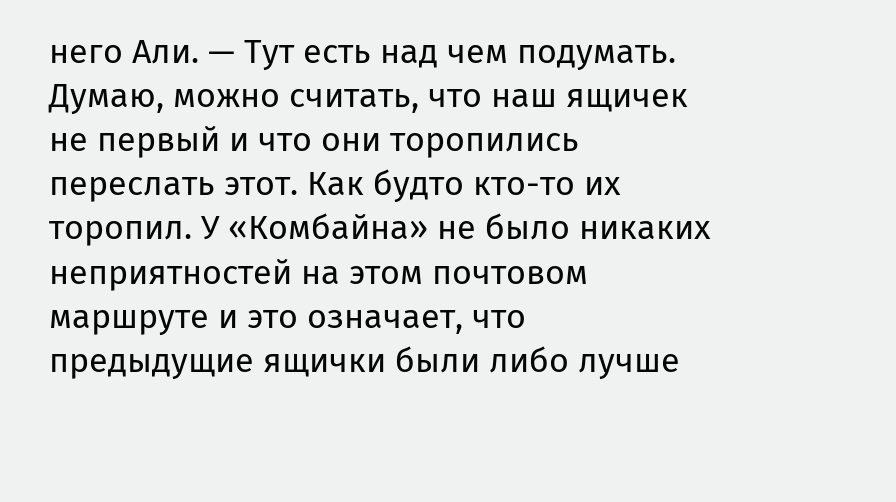него Али. — Тут есть над чем подумать. Думаю, можно считать, что наш ящичек не первый и что они торопились переслать этот. Как будто кто-то их торопил. У «Комбайна» не было никаких неприятностей на этом почтовом маршруте и это означает, что предыдущие ящички были либо лучше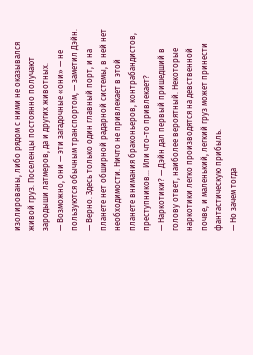изолированы, либо рядом с ними не оказывался живой груз. Поселенцы постоянно получают зародыши латмеров, да и других животных.
— Возможно, они — эти загадочные «они» — не пользуются обычным транспортом, — заметил Дэйн.
— Верно. Здесь только один главный порт, и на планете нет обширной радарной системы, в ней нет необходимости. Ничто не привлекает в этой планете внимания браконьеров, контрабандистов, преступников… Или что-то привлекает?
— Наркотики? — Дэйн дал первый пришедший в голову ответ, наиболее вероятный. Некоторые наркотики легко производятся на девственной почве, и маленький, легкий груз может принести фантастическую прибыль.
— Но зачем тогда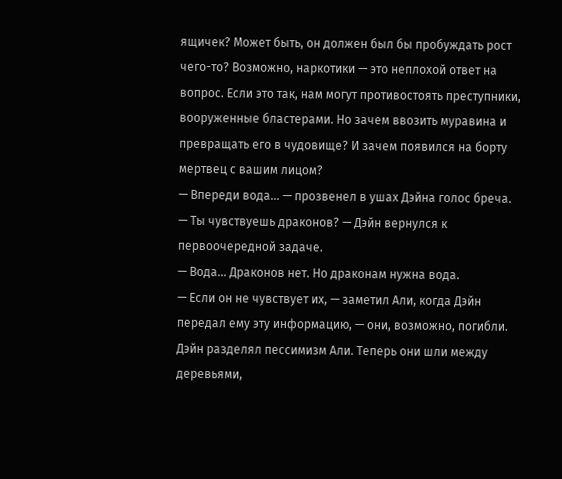ящичек? Может быть, он должен был бы пробуждать рост чего-то? Возможно, наркотики — это неплохой ответ на вопрос. Если это так, нам могут противостоять преступники, вооруженные бластерами. Но зачем ввозить муравина и превращать его в чудовище? И зачем появился на борту мертвец с вашим лицом?
— Впереди вода… — прозвенел в ушах Дэйна голос бреча.
— Ты чувствуешь драконов? — Дэйн вернулся к первоочередной задаче.
— Вода… Драконов нет. Но драконам нужна вода.
— Если он не чувствует их, — заметил Али, когда Дэйн передал ему эту информацию, — они, возможно, погибли.
Дэйн разделял пессимизм Али. Теперь они шли между деревьями,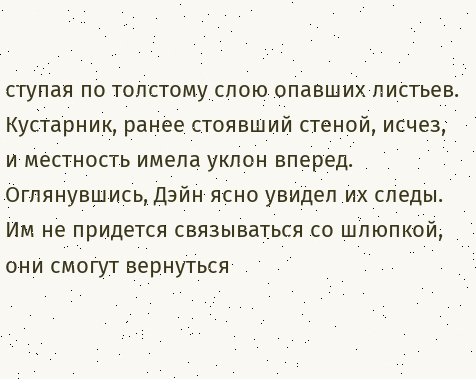ступая по толстому слою опавших листьев. Кустарник, ранее стоявший стеной, исчез, и местность имела уклон вперед. Оглянувшись, Дэйн ясно увидел их следы. Им не придется связываться со шлюпкой, они смогут вернуться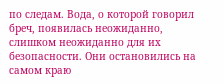по следам. Вода, о которой говорил бреч, появилась неожиданно, слишком неожиданно для их безопасности. Они остановились на самом краю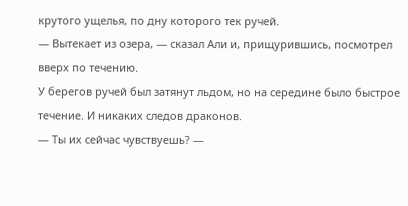крутого ущелья, по дну которого тек ручей.
— Вытекает из озера, — сказал Али и, прищурившись, посмотрел вверх по течению.
У берегов ручей был затянут льдом, но на середине было быстрое течение. И никаких следов драконов.
— Ты их сейчас чувствуешь? —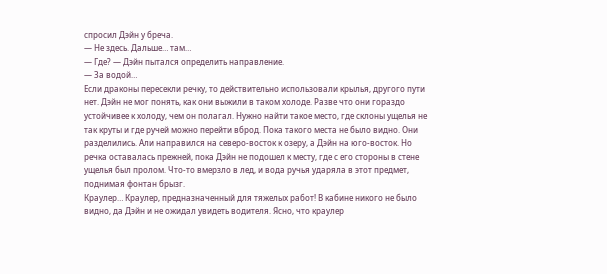спросил Дэйн у бреча.
— Не здесь. Дальше… там…
— Где? — Дэйн пытался определить направление.
— За водой…
Если драконы пересекли речку, то действительно использовали крылья, другого пути нет. Дэйн не мог понять, как они выжили в таком холоде. Разве что они гораздо устойчивее к холоду, чем он полагал. Нужно найти такое место, где склоны ущелья не так круты и где ручей можно перейти вброд. Пока такого места не было видно. Они разделились. Али направился на северо-восток к озеру, а Дэйн на юго-восток. Но речка оставалась прежней, пока Дэйн не подошел к месту, где с его стороны в стене ущелья был пролом. Что-то вмерзло в лед, и вода ручья ударяла в этот предмет, поднимая фонтан брызг.
Краулер… Краулер, предназначенный для тяжелых работ! В кабине никого не было видно, да Дэйн и не ожидал увидеть водителя. Ясно, что краулер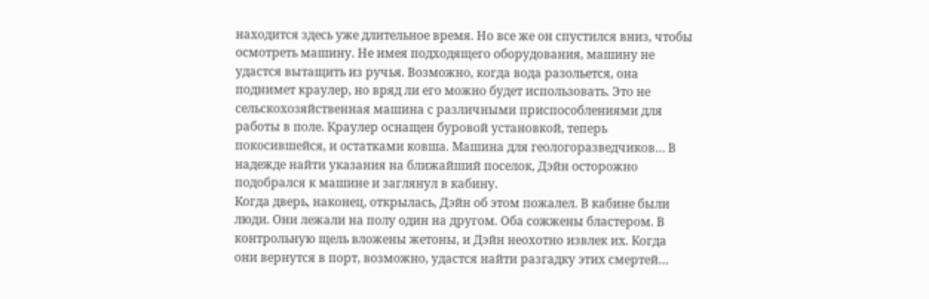находится здесь уже длительное время. Но все же он спустился вниз, чтобы осмотреть машину. Не имея подходящего оборудования, машину не удастся вытащить из ручья. Возможно, когда вода разольется, она поднимет краулер, но вряд ли его можно будет использовать. Это не сельскохозяйственная машина с различными приспособлениями для работы в поле. Краулер оснащен буровой установкой, теперь покосившейся, и остатками ковша. Машина для геологоразведчиков… В надежде найти указания на ближайший поселок, Дэйн осторожно подобрался к машине и заглянул в кабину.
Когда дверь, наконец, открылась, Дэйн об этом пожалел. В кабине были люди. Они лежали на полу один на другом. Оба сожжены бластером. В контрольную щель вложены жетоны, и Дэйн неохотно извлек их. Когда они вернутся в порт, возможно, удастся найти разгадку этих смертей…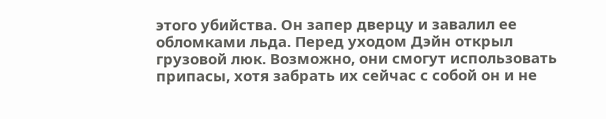этого убийства. Он запер дверцу и завалил ее обломками льда. Перед уходом Дэйн открыл грузовой люк. Возможно, они смогут использовать припасы, хотя забрать их сейчас с собой он и не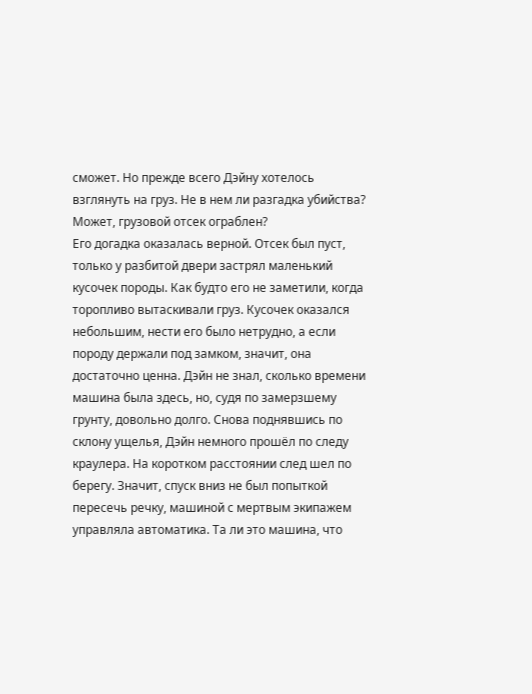сможет. Но прежде всего Дэйну хотелось взглянуть на груз. Не в нем ли разгадка убийства? Может, грузовой отсек ограблен?
Его догадка оказалась верной. Отсек был пуст, только у разбитой двери застрял маленький кусочек породы. Как будто его не заметили, когда торопливо вытаскивали груз. Кусочек оказался небольшим, нести его было нетрудно, а если породу держали под замком, значит, она достаточно ценна. Дэйн не знал, сколько времени машина была здесь, но, судя по замерзшему грунту, довольно долго. Снова поднявшись по склону ущелья, Дэйн немного прошёл по следу краулера. На коротком расстоянии след шел по берегу. Значит, спуск вниз не был попыткой пересечь речку, машиной с мертвым экипажем управляла автоматика. Та ли это машина, что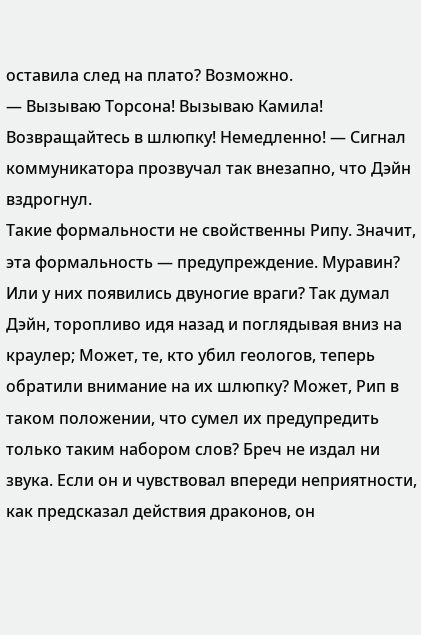оставила след на плато? Возможно.
— Вызываю Торсона! Вызываю Камила! Возвращайтесь в шлюпку! Немедленно! — Сигнал коммуникатора прозвучал так внезапно, что Дэйн вздрогнул.
Такие формальности не свойственны Рипу. Значит, эта формальность — предупреждение. Муравин? Или у них появились двуногие враги? Так думал Дэйн, торопливо идя назад и поглядывая вниз на краулер; Может, те, кто убил геологов, теперь обратили внимание на их шлюпку? Может, Рип в таком положении, что сумел их предупредить только таким набором слов? Бреч не издал ни звука. Если он и чувствовал впереди неприятности, как предсказал действия драконов, он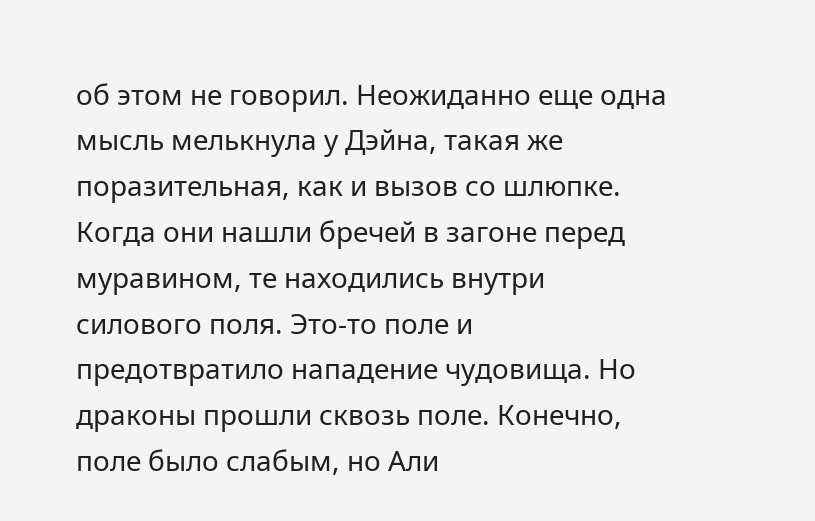об этом не говорил. Неожиданно еще одна мысль мелькнула у Дэйна, такая же поразительная, как и вызов со шлюпке. Когда они нашли бречей в загоне перед муравином, те находились внутри силового поля. Это-то поле и предотвратило нападение чудовища. Но драконы прошли сквозь поле. Конечно, поле было слабым, но Али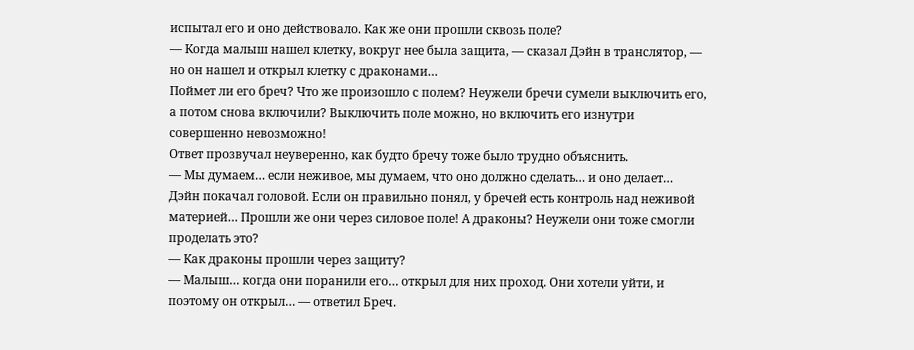испытал его и оно действовало. Как же они прошли сквозь поле?
— Когда малыш нашел клетку, вокруг нее была защита, — сказал Дэйн в транслятор, — но он нашел и открыл клетку с драконами…
Поймет ли его бреч? Что же произошло с полем? Неужели бречи сумели выключить его, а потом снова включили? Выключить поле можно, но включить его изнутри совершенно невозможно!
Ответ прозвучал неуверенно, как будто бречу тоже было трудно объяснить.
— Мы думаем… если неживое, мы думаем, что оно должно сделать… и оно делает…
Дэйн покачал головой. Если он правильно понял, у бречей есть контроль над неживой материей… Прошли же они через силовое поле! А драконы? Неужели они тоже смогли проделать это?
— Как драконы прошли через защиту?
— Малыш… когда они поранили его… открыл для них проход. Они хотели уйти, и поэтому он открыл… — ответил Бреч.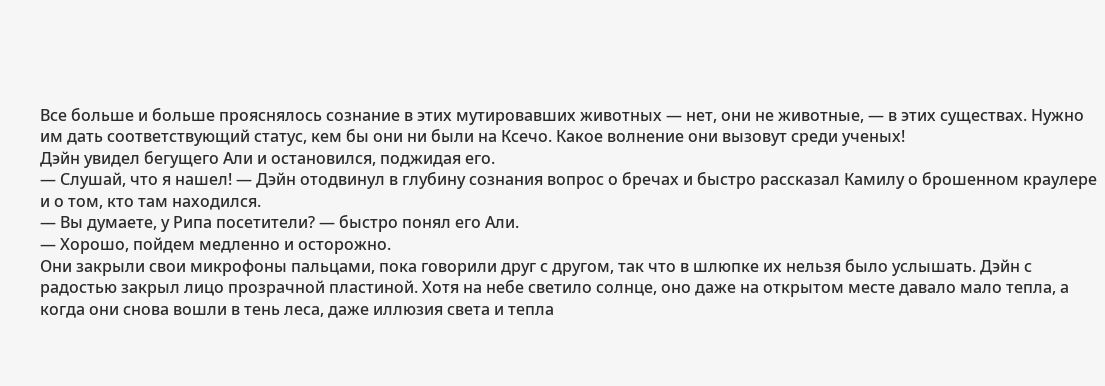Все больше и больше прояснялось сознание в этих мутировавших животных — нет, они не животные, — в этих существах. Нужно им дать соответствующий статус, кем бы они ни были на Ксечо. Какое волнение они вызовут среди ученых!
Дэйн увидел бегущего Али и остановился, поджидая его.
— Слушай, что я нашел! — Дэйн отодвинул в глубину сознания вопрос о бречах и быстро рассказал Камилу о брошенном краулере и о том, кто там находился.
— Вы думаете, у Рипа посетители? — быстро понял его Али.
— Хорошо, пойдем медленно и осторожно.
Они закрыли свои микрофоны пальцами, пока говорили друг с другом, так что в шлюпке их нельзя было услышать. Дэйн с радостью закрыл лицо прозрачной пластиной. Хотя на небе светило солнце, оно даже на открытом месте давало мало тепла, а когда они снова вошли в тень леса, даже иллюзия света и тепла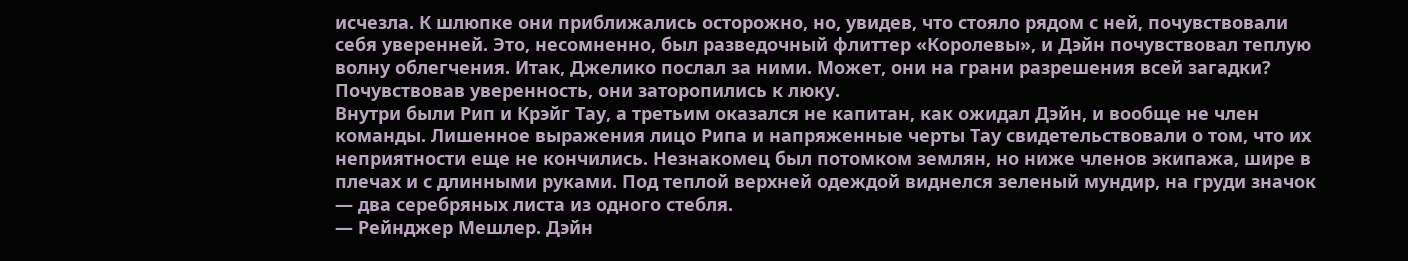исчезла. К шлюпке они приближались осторожно, но, увидев, что стояло рядом с ней, почувствовали себя уверенней. Это, несомненно, был разведочный флиттер «Королевы», и Дэйн почувствовал теплую волну облегчения. Итак, Джелико послал за ними. Может, они на грани разрешения всей загадки? Почувствовав уверенность, они заторопились к люку.
Внутри были Рип и Крэйг Тау, а третьим оказался не капитан, как ожидал Дэйн, и вообще не член команды. Лишенное выражения лицо Рипа и напряженные черты Тау свидетельствовали о том, что их неприятности еще не кончились. Незнакомец был потомком землян, но ниже членов экипажа, шире в плечах и с длинными руками. Под теплой верхней одеждой виднелся зеленый мундир, на груди значок — два серебряных листа из одного стебля.
— Рейнджер Мешлер. Дэйн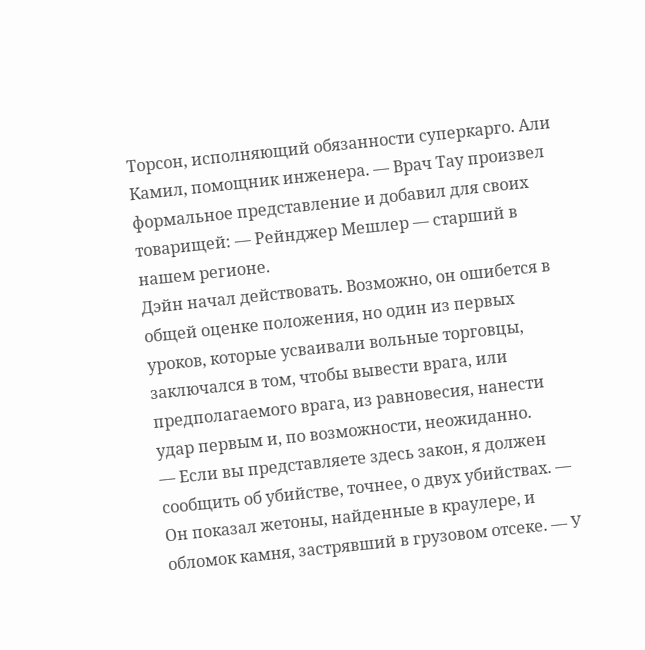Торсон, исполняющий обязанности суперкарго. Али Камил, помощник инженера. — Врач Тау произвел формальное представление и добавил для своих товарищей: — Рейнджер Мешлер — старший в нашем регионе.
Дэйн начал действовать. Возможно, он ошибется в общей оценке положения, но один из первых уроков, которые усваивали вольные торговцы, заключался в том, чтобы вывести врага, или предполагаемого врага, из равновесия, нанести удар первым и, по возможности, неожиданно.
— Если вы представляете здесь закон, я должен сообщить об убийстве, точнее, о двух убийствах. — Он показал жетоны, найденные в краулере, и обломок камня, застрявший в грузовом отсеке. — У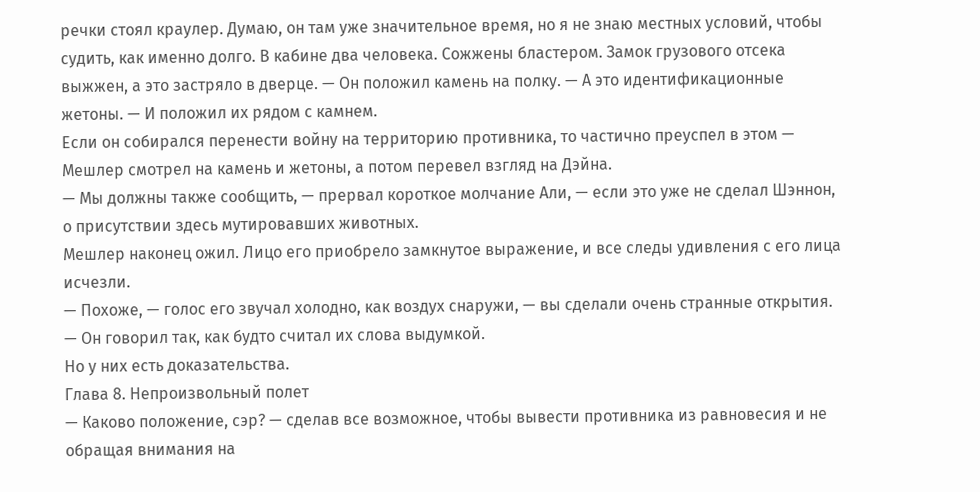речки стоял краулер. Думаю, он там уже значительное время, но я не знаю местных условий, чтобы судить, как именно долго. В кабине два человека. Сожжены бластером. Замок грузового отсека выжжен, а это застряло в дверце. — Он положил камень на полку. — А это идентификационные жетоны. — И положил их рядом с камнем.
Если он собирался перенести войну на территорию противника, то частично преуспел в этом — Мешлер смотрел на камень и жетоны, а потом перевел взгляд на Дэйна.
— Мы должны также сообщить, — прервал короткое молчание Али, — если это уже не сделал Шэннон, о присутствии здесь мутировавших животных.
Мешлер наконец ожил. Лицо его приобрело замкнутое выражение, и все следы удивления с его лица исчезли.
— Похоже, — голос его звучал холодно, как воздух снаружи, — вы сделали очень странные открытия. — Он говорил так, как будто считал их слова выдумкой.
Но у них есть доказательства.
Глава 8. Непроизвольный полет
— Каково положение, сэр? — сделав все возможное, чтобы вывести противника из равновесия и не обращая внимания на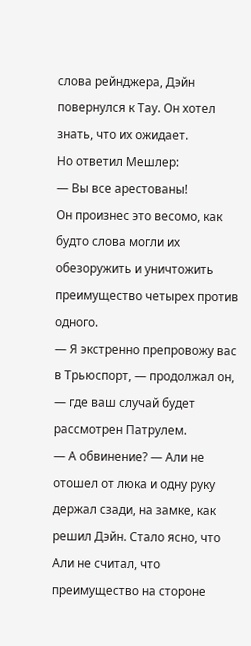слова рейнджера, Дэйн повернулся к Тау. Он хотел знать, что их ожидает.
Но ответил Мешлер:
— Вы все арестованы!
Он произнес это весомо, как будто слова могли их обезоружить и уничтожить преимущество четырех против одного.
— Я экстренно препровожу вас в Трьюспорт, — продолжал он, — где ваш случай будет рассмотрен Патрулем.
— А обвинение? — Али не отошел от люка и одну руку держал сзади, на замке, как решил Дэйн. Стало ясно, что Али не считал, что преимущество на стороне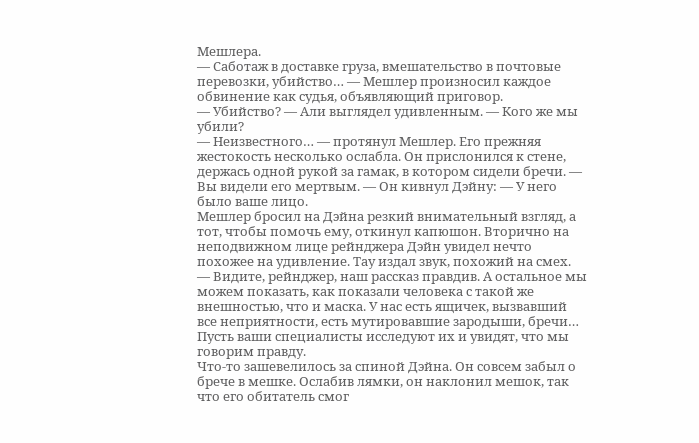Мешлера.
— Саботаж в доставке груза, вмешательство в почтовые перевозки, убийство… — Мешлер произносил каждое обвинение как судья, объявляющий приговор.
— Убийство? — Али выглядел удивленным. — Кого же мы убили?
— Неизвестного… — протянул Мешлер. Его прежняя жестокость несколько ослабла. Он прислонился к стене, держась одной рукой за гамак, в котором сидели бречи. — Вы видели его мертвым. — Он кивнул Дэйну: — У него было ваше лицо.
Мешлер бросил на Дэйна резкий внимательный взгляд, а тот, чтобы помочь ему, откинул капюшон. Вторично на неподвижном лице рейнджера Дэйн увидел нечто похожее на удивление. Тау издал звук, похожий на смех.
— Видите, рейнджер, наш рассказ правдив. А остальное мы можем показать, как показали человека с такой же внешностью, что и маска. У нас есть ящичек, вызвавший все неприятности, есть мутировавшие зародыши, бречи… Пусть ваши специалисты исследуют их и увидят, что мы говорим правду.
Что-то зашевелилось за спиной Дэйна. Он совсем забыл о брече в мешке. Ослабив лямки, он наклонил мешок, так что его обитатель смог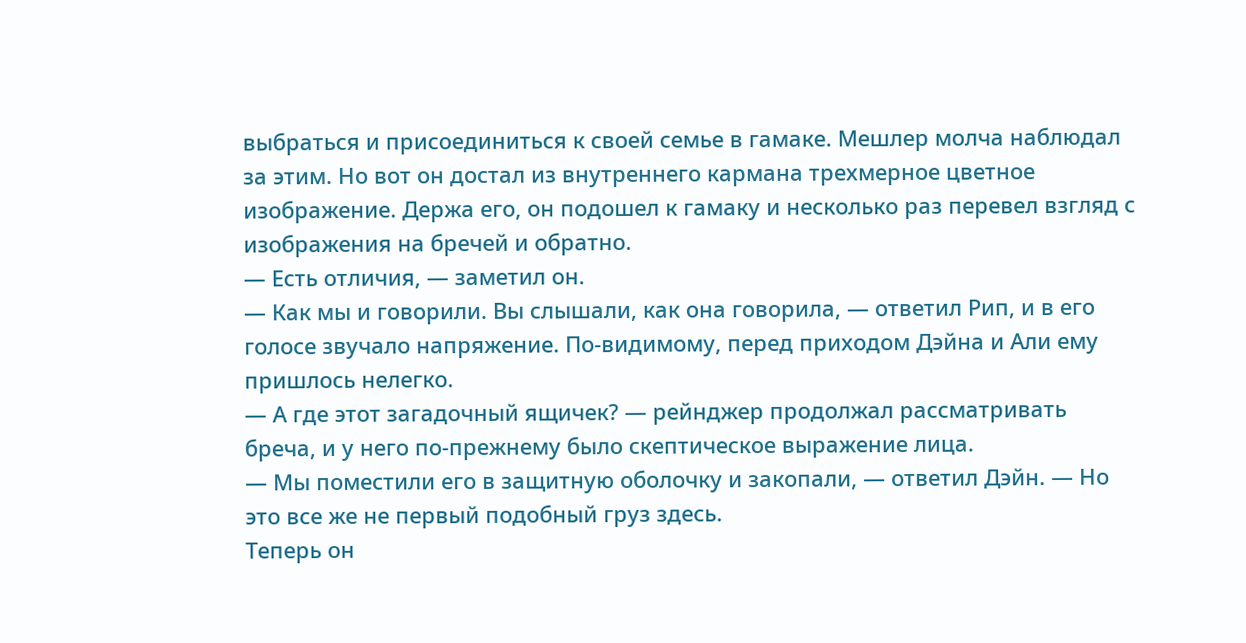выбраться и присоединиться к своей семье в гамаке. Мешлер молча наблюдал за этим. Но вот он достал из внутреннего кармана трехмерное цветное изображение. Держа его, он подошел к гамаку и несколько раз перевел взгляд с изображения на бречей и обратно.
— Есть отличия, — заметил он.
— Как мы и говорили. Вы слышали, как она говорила, — ответил Рип, и в его голосе звучало напряжение. По-видимому, перед приходом Дэйна и Али ему пришлось нелегко.
— А где этот загадочный ящичек? — рейнджер продолжал рассматривать бреча, и у него по-прежнему было скептическое выражение лица.
— Мы поместили его в защитную оболочку и закопали, — ответил Дэйн. — Но это все же не первый подобный груз здесь.
Теперь он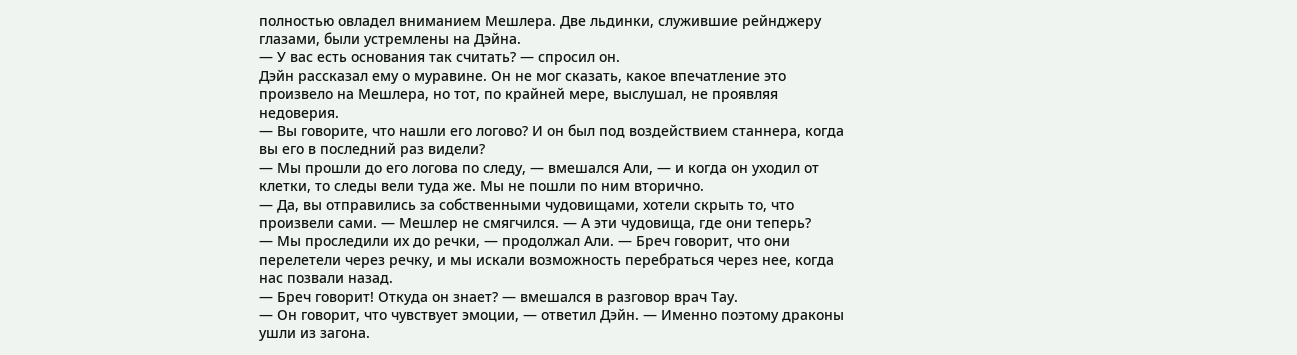полностью овладел вниманием Мешлера. Две льдинки, служившие рейнджеру глазами, были устремлены на Дэйна.
— У вас есть основания так считать? — спросил он.
Дэйн рассказал ему о муравине. Он не мог сказать, какое впечатление это произвело на Мешлера, но тот, по крайней мере, выслушал, не проявляя недоверия.
— Вы говорите, что нашли его логово? И он был под воздействием станнера, когда вы его в последний раз видели?
— Мы прошли до его логова по следу, — вмешался Али, — и когда он уходил от клетки, то следы вели туда же. Мы не пошли по ним вторично.
— Да, вы отправились за собственными чудовищами, хотели скрыть то, что произвели сами. — Мешлер не смягчился. — А эти чудовища, где они теперь?
— Мы проследили их до речки, — продолжал Али. — Бреч говорит, что они перелетели через речку, и мы искали возможность перебраться через нее, когда нас позвали назад.
— Бреч говорит! Откуда он знает? — вмешался в разговор врач Тау.
— Он говорит, что чувствует эмоции, — ответил Дэйн. — Именно поэтому драконы ушли из загона.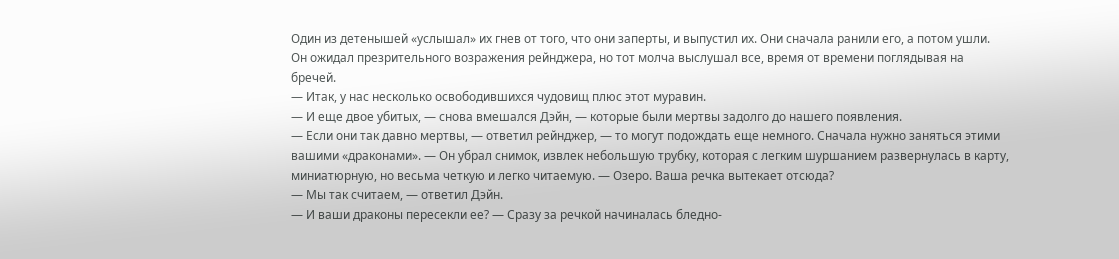Один из детенышей «услышал» их гнев от того, что они заперты, и выпустил их. Они сначала ранили его, а потом ушли.
Он ожидал презрительного возражения рейнджера, но тот молча выслушал все, время от времени поглядывая на бречей.
— Итак, у нас несколько освободившихся чудовищ плюс этот муравин.
— И еще двое убитых, — снова вмешался Дэйн, — которые были мертвы задолго до нашего появления.
— Если они так давно мертвы, — ответил рейнджер, — то могут подождать еще немного. Сначала нужно заняться этими вашими «драконами». — Он убрал снимок, извлек небольшую трубку, которая с легким шуршанием развернулась в карту, миниатюрную, но весьма четкую и легко читаемую. — Озеро. Ваша речка вытекает отсюда?
— Мы так считаем, — ответил Дэйн.
— И ваши драконы пересекли ее? — Сразу за речкой начиналась бледно-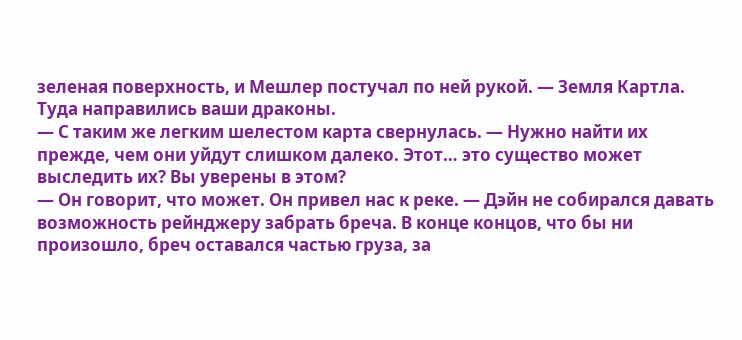зеленая поверхность, и Мешлер постучал по ней рукой. — Земля Картла. Туда направились ваши драконы.
— С таким же легким шелестом карта свернулась. — Нужно найти их прежде, чем они уйдут слишком далеко. Этот… это существо может выследить их? Вы уверены в этом?
— Он говорит, что может. Он привел нас к реке. — Дэйн не собирался давать возможность рейнджеру забрать бреча. В конце концов, что бы ни произошло, бреч оставался частью груза, за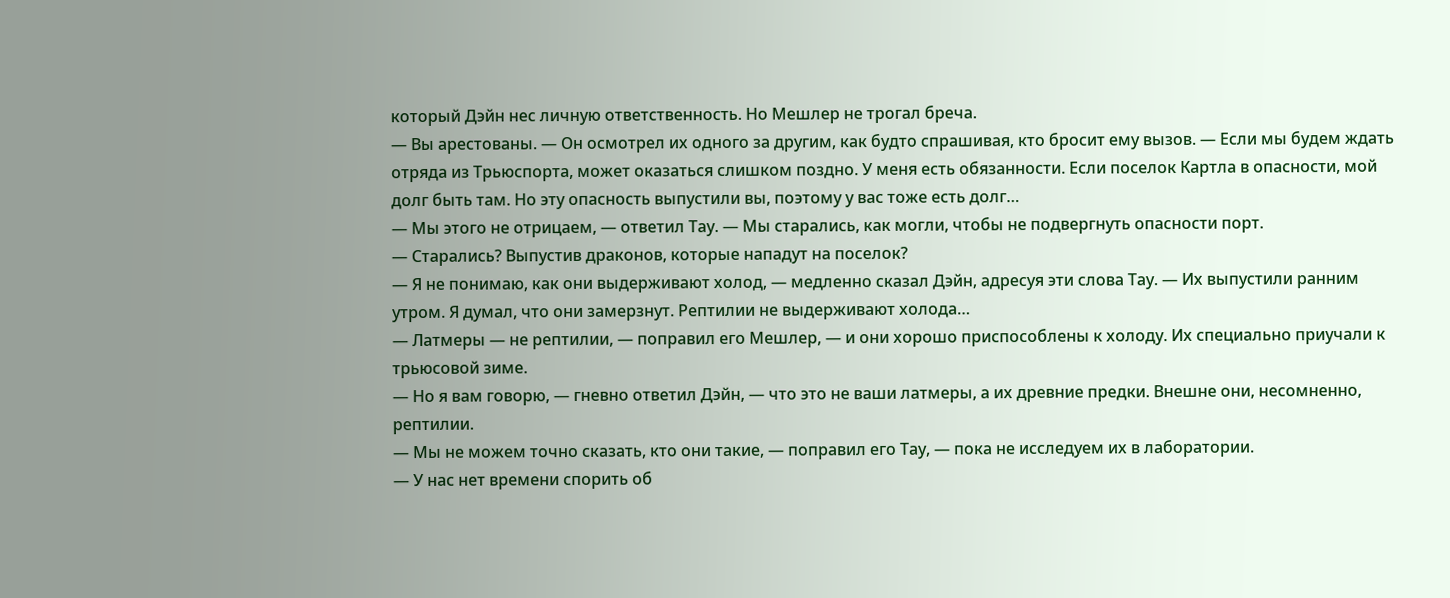который Дэйн нес личную ответственность. Но Мешлер не трогал бреча.
— Вы арестованы. — Он осмотрел их одного за другим, как будто спрашивая, кто бросит ему вызов. — Если мы будем ждать отряда из Трьюспорта, может оказаться слишком поздно. У меня есть обязанности. Если поселок Картла в опасности, мой долг быть там. Но эту опасность выпустили вы, поэтому у вас тоже есть долг…
— Мы этого не отрицаем, — ответил Тау. — Мы старались, как могли, чтобы не подвергнуть опасности порт.
— Старались? Выпустив драконов, которые нападут на поселок?
— Я не понимаю, как они выдерживают холод, — медленно сказал Дэйн, адресуя эти слова Тау. — Их выпустили ранним утром. Я думал, что они замерзнут. Рептилии не выдерживают холода…
— Латмеры — не рептилии, — поправил его Мешлер, — и они хорошо приспособлены к холоду. Их специально приучали к трьюсовой зиме.
— Но я вам говорю, — гневно ответил Дэйн, — что это не ваши латмеры, а их древние предки. Внешне они, несомненно, рептилии.
— Мы не можем точно сказать, кто они такие, — поправил его Тау, — пока не исследуем их в лаборатории.
— У нас нет времени спорить об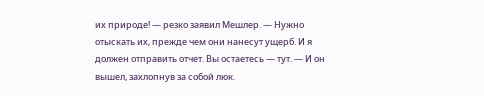их природе! — резко заявил Мешлер. — Нужно отыскать их, прежде чем они нанесут ущерб. И я должен отправить отчет. Вы остаетесь — тут. — И он вышел, захлопнув за собой люк.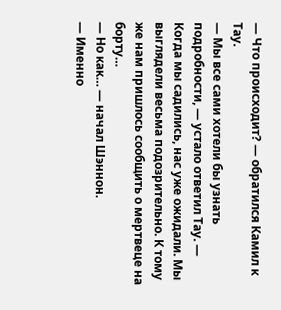— Что происходит? — обратился Камил к Тау.
— Мы все сами хотели бы узнать подробности, — устало ответил Тау. — Когда мы садились, нас уже ожидали. Мы выглядели весьма подозрительно. К тому же нам пришлось сообщить о мертвеце на борту…
— Но как… — начал Шэннон.
— Именно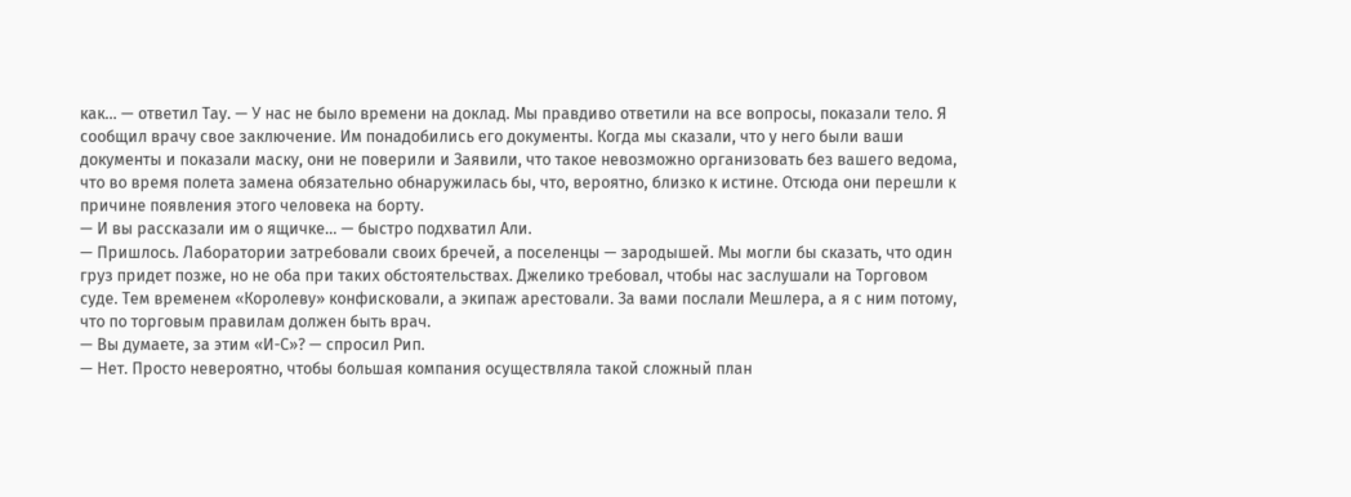как… — ответил Тау. — У нас не было времени на доклад. Мы правдиво ответили на все вопросы, показали тело. Я сообщил врачу свое заключение. Им понадобились его документы. Когда мы сказали, что у него были ваши документы и показали маску, они не поверили и Заявили, что такое невозможно организовать без вашего ведома, что во время полета замена обязательно обнаружилась бы, что, вероятно, близко к истине. Отсюда они перешли к причине появления этого человека на борту.
— И вы рассказали им о ящичке… — быстро подхватил Али.
— Пришлось. Лаборатории затребовали своих бречей, а поселенцы — зародышей. Мы могли бы сказать, что один груз придет позже, но не оба при таких обстоятельствах. Джелико требовал, чтобы нас заслушали на Торговом суде. Тем временем «Королеву» конфисковали, а экипаж арестовали. За вами послали Мешлера, а я с ним потому, что по торговым правилам должен быть врач.
— Вы думаете, за этим «И-С»? — спросил Рип.
— Нет. Просто невероятно, чтобы большая компания осуществляла такой сложный план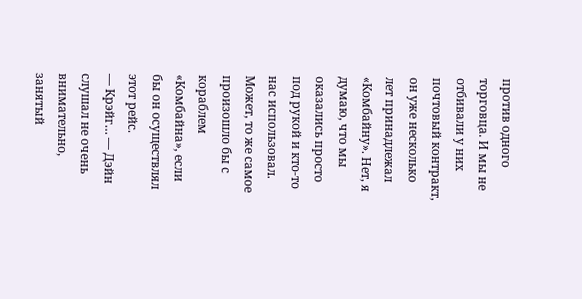против одного торговца. И мы не отбивали у них почтовый контракт, он уже несколько лет принадлежал «Комбайну». Нет, я думаю, что мы оказались просто под рукой и кто-то нас использовал. Может, то же самое произошло бы с кораблем «Комбайна», если бы он осуществлял этот рейс.
— Крэйг… — Дэйн слушал не очень внимательно, занятый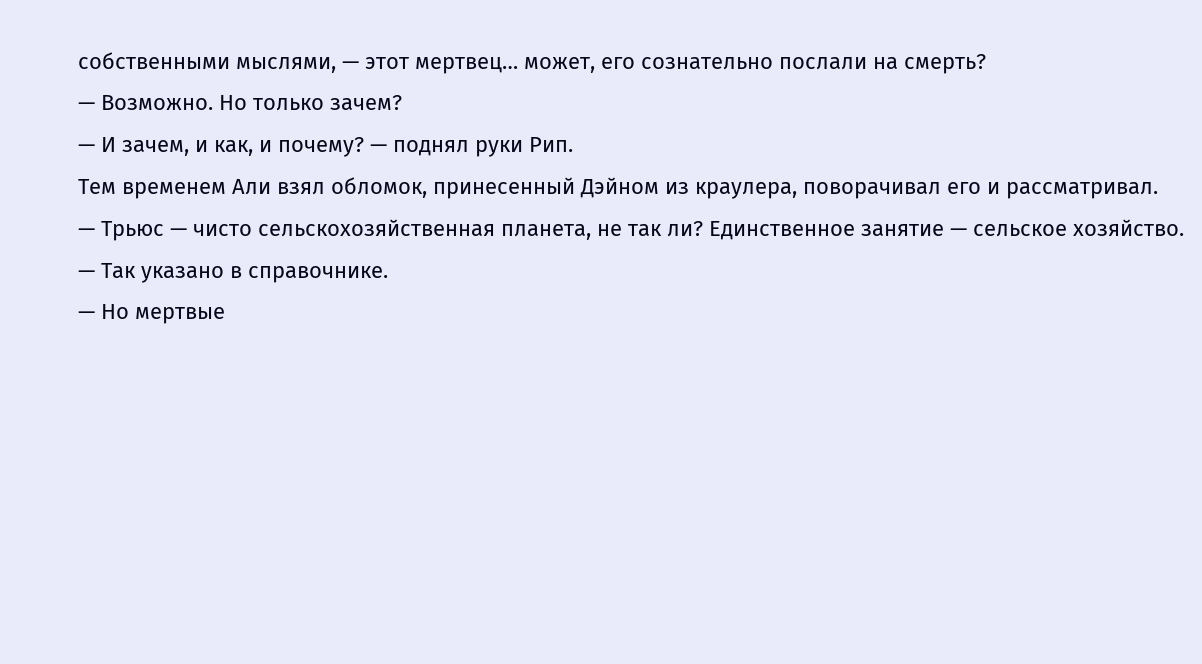собственными мыслями, — этот мертвец… может, его сознательно послали на смерть?
— Возможно. Но только зачем?
— И зачем, и как, и почему? — поднял руки Рип.
Тем временем Али взял обломок, принесенный Дэйном из краулера, поворачивал его и рассматривал.
— Трьюс — чисто сельскохозяйственная планета, не так ли? Единственное занятие — сельское хозяйство.
— Так указано в справочнике.
— Но мертвые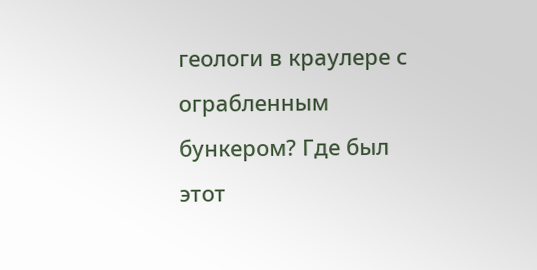геологи в краулере с ограбленным бункером? Где был этот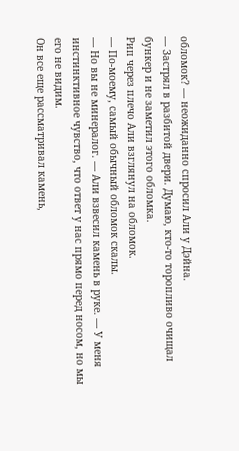обломок? — неожиданно спросил Али у Дэйна.
— Застрял в разбитой двери. Думаю, кто-то торопливо очищал бункер и не заметил этого обломка.
Рип через плечо Али взглянул на обломок.
— По-моему, самый обычный обломок скалы.
— Но вы не минералог. — Али взвесил камень в руке. — У меня инстинктивное чувство, что ответ у нас прямо перед носом, но мы его не видим.
Он все еще рассматривал камень,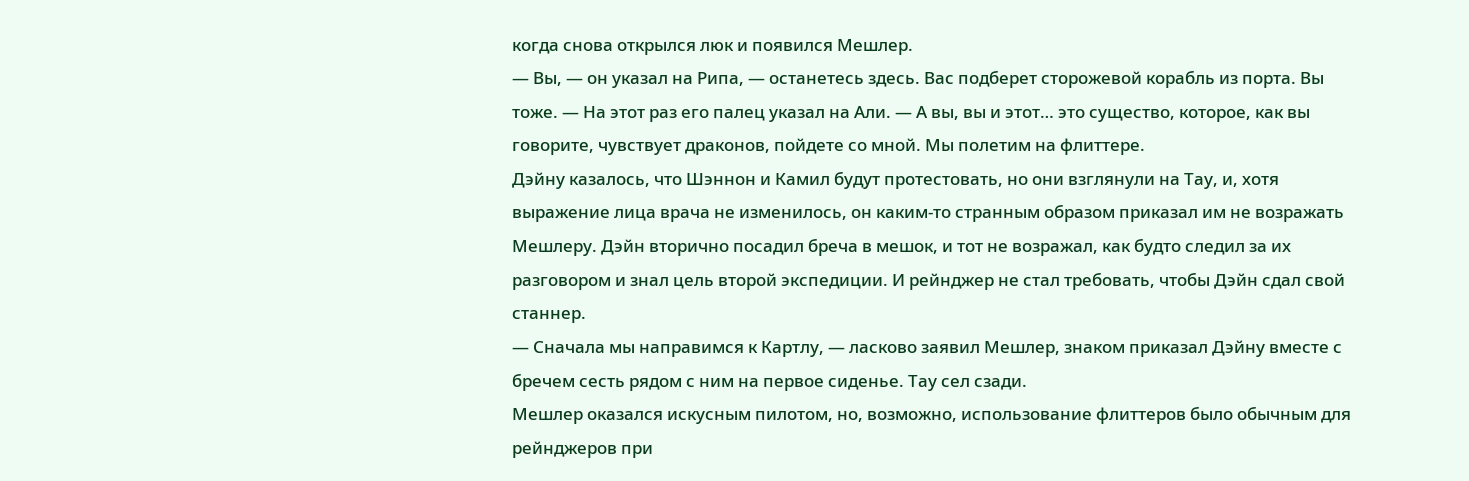когда снова открылся люк и появился Мешлер.
— Вы, — он указал на Рипа, — останетесь здесь. Вас подберет сторожевой корабль из порта. Вы тоже. — На этот раз его палец указал на Али. — А вы, вы и этот… это существо, которое, как вы говорите, чувствует драконов, пойдете со мной. Мы полетим на флиттере.
Дэйну казалось, что Шэннон и Камил будут протестовать, но они взглянули на Тау, и, хотя выражение лица врача не изменилось, он каким-то странным образом приказал им не возражать Мешлеру. Дэйн вторично посадил бреча в мешок, и тот не возражал, как будто следил за их разговором и знал цель второй экспедиции. И рейнджер не стал требовать, чтобы Дэйн сдал свой станнер.
— Сначала мы направимся к Картлу, — ласково заявил Мешлер, знаком приказал Дэйну вместе с бречем сесть рядом с ним на первое сиденье. Тау сел сзади.
Мешлер оказался искусным пилотом, но, возможно, использование флиттеров было обычным для рейнджеров при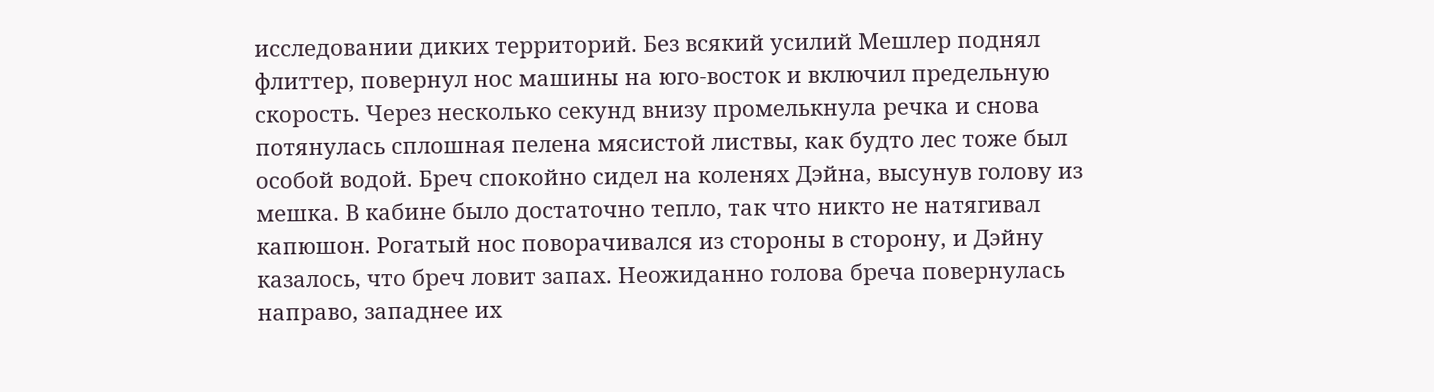исследовании диких территорий. Без всякий усилий Мешлер поднял флиттер, повернул нос машины на юго-восток и включил предельную скорость. Через несколько секунд внизу промелькнула речка и снова потянулась сплошная пелена мясистой листвы, как будто лес тоже был особой водой. Бреч спокойно сидел на коленях Дэйна, высунув голову из мешка. В кабине было достаточно тепло, так что никто не натягивал капюшон. Рогатый нос поворачивался из стороны в сторону, и Дэйну казалось, что бреч ловит запах. Неожиданно голова бреча повернулась направо, западнее их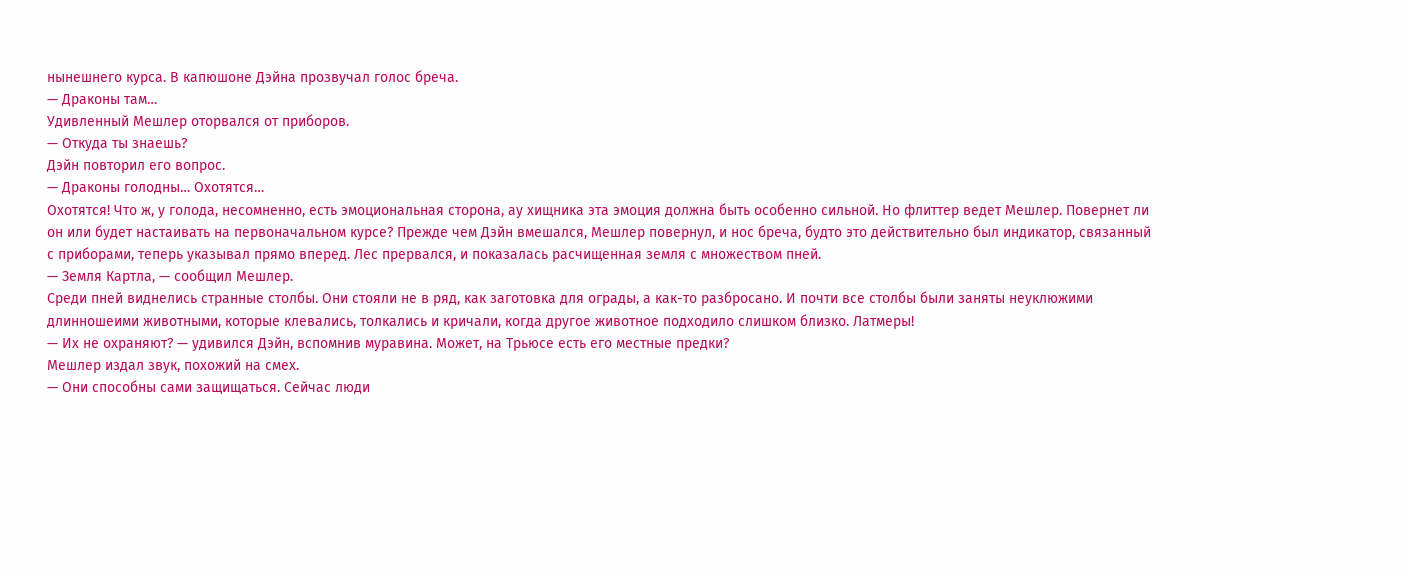нынешнего курса. В капюшоне Дэйна прозвучал голос бреча.
— Драконы там…
Удивленный Мешлер оторвался от приборов.
— Откуда ты знаешь?
Дэйн повторил его вопрос.
— Драконы голодны… Охотятся…
Охотятся! Что ж, у голода, несомненно, есть эмоциональная сторона, ау хищника эта эмоция должна быть особенно сильной. Но флиттер ведет Мешлер. Повернет ли он или будет настаивать на первоначальном курсе? Прежде чем Дэйн вмешался, Мешлер повернул, и нос бреча, будто это действительно был индикатор, связанный с приборами, теперь указывал прямо вперед. Лес прервался, и показалась расчищенная земля с множеством пней.
— Земля Картла, — сообщил Мешлер.
Среди пней виднелись странные столбы. Они стояли не в ряд, как заготовка для ограды, а как-то разбросано. И почти все столбы были заняты неуклюжими длинношеими животными, которые клевались, толкались и кричали, когда другое животное подходило слишком близко. Латмеры!
— Их не охраняют? — удивился Дэйн, вспомнив муравина. Может, на Трьюсе есть его местные предки?
Мешлер издал звук, похожий на смех.
— Они способны сами защищаться. Сейчас люди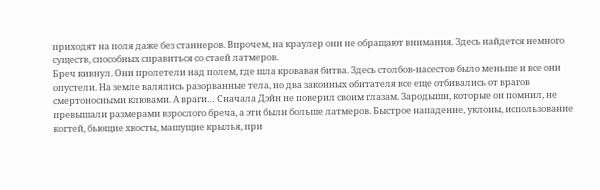приходят на поля даже без станнеров. Впрочем, на краулер они не обращают внимания. Здесь найдется немного существ, способных справиться со стаей латмеров.
Бреч кивнул. Они пролетели над полем, где шла кровавая битва. Здесь столбов-насестов было меньше и все они опустели. На земле валялись разорванные тела, но два законных обитателя все еще отбивались от врагов смертоносными клювами. А враги… Сначала Дэйн не поверил своим глазам. Зародыши, которые он помнил, не превышали размерами взрослого бреча, а эти были больше латмеров. Быстрое нападение, уклоны, использование когтей, бьющие хвосты, машущие крылья, при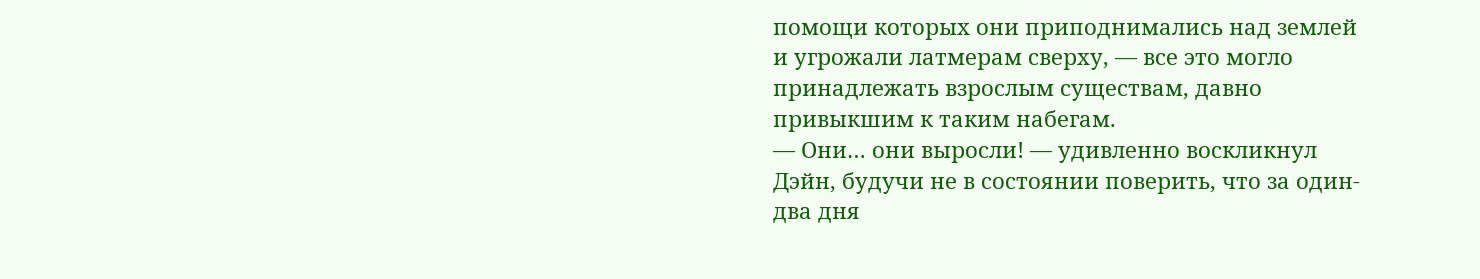помощи которых они приподнимались над землей и угрожали латмерам сверху, — все это могло принадлежать взрослым существам, давно привыкшим к таким набегам.
— Они… они выросли! — удивленно воскликнул Дэйн, будучи не в состоянии поверить, что за один-два дня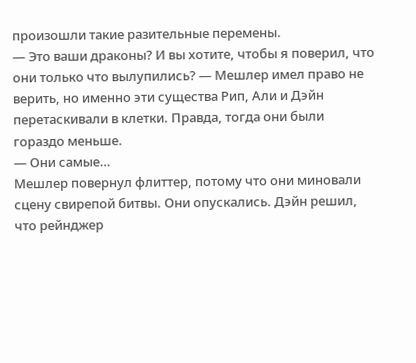произошли такие разительные перемены.
— Это ваши драконы? И вы хотите, чтобы я поверил, что они только что вылупились? — Мешлер имел право не верить, но именно эти существа Рип, Али и Дэйн перетаскивали в клетки. Правда, тогда они были гораздо меньше.
— Они самые…
Мешлер повернул флиттер, потому что они миновали сцену свирепой битвы. Они опускались. Дэйн решил, что рейнджер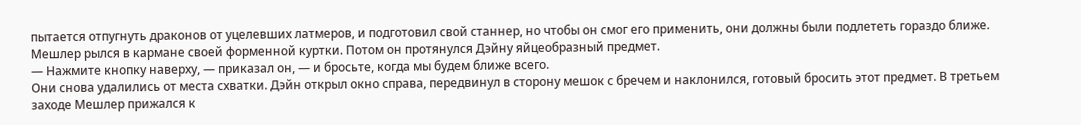пытается отпугнуть драконов от уцелевших латмеров, и подготовил свой станнер, но чтобы он смог его применить, они должны были подлететь гораздо ближе. Мешлер рылся в кармане своей форменной куртки. Потом он протянулся Дэйну яйцеобразный предмет.
— Нажмите кнопку наверху, — приказал он, — и бросьте, когда мы будем ближе всего.
Они снова удалились от места схватки. Дэйн открыл окно справа, передвинул в сторону мешок с бречем и наклонился, готовый бросить этот предмет. В третьем заходе Мешлер прижался к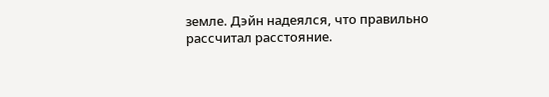земле. Дэйн надеялся, что правильно рассчитал расстояние.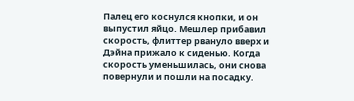Палец его коснулся кнопки, и он выпустил яйцо. Мешлер прибавил скорость, флиттер рвануло вверх и Дэйна прижало к сиденью. Когда скорость уменьшилась, они снова повернули и пошли на посадку.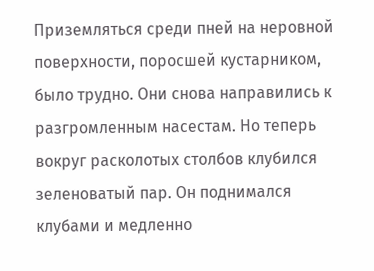Приземляться среди пней на неровной поверхности, поросшей кустарником, было трудно. Они снова направились к разгромленным насестам. Но теперь вокруг расколотых столбов клубился зеленоватый пар. Он поднимался клубами и медленно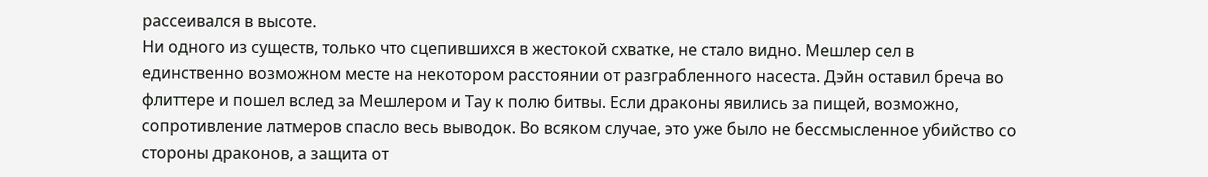рассеивался в высоте.
Ни одного из существ, только что сцепившихся в жестокой схватке, не стало видно. Мешлер сел в единственно возможном месте на некотором расстоянии от разграбленного насеста. Дэйн оставил бреча во флиттере и пошел вслед за Мешлером и Тау к полю битвы. Если драконы явились за пищей, возможно, сопротивление латмеров спасло весь выводок. Во всяком случае, это уже было не бессмысленное убийство со стороны драконов, а защита от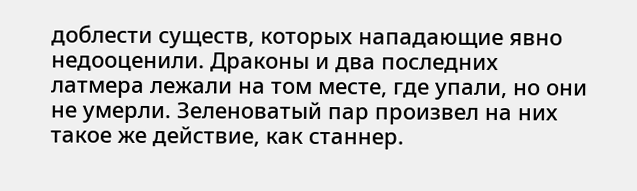доблести существ, которых нападающие явно недооценили. Драконы и два последних латмера лежали на том месте, где упали, но они не умерли. Зеленоватый пар произвел на них такое же действие, как станнер.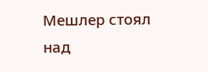Мешлер стоял над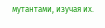мутантами, изучая их.